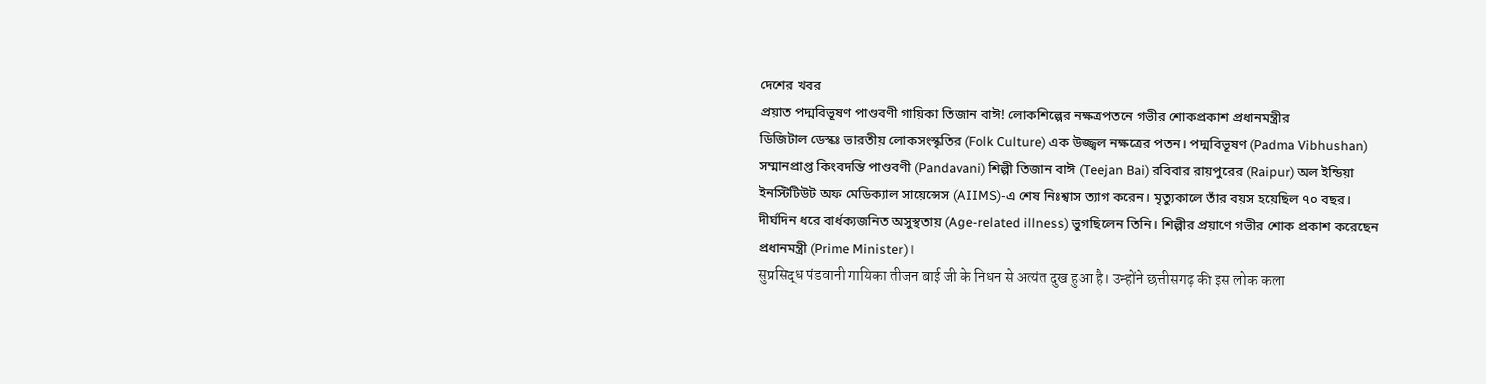দেশের খবর
প্রয়াত পদ্মবিভূষণ পাণ্ডবণী গায়িকা তিজান বাঈ! লোকশিল্পের নক্ষত্রপতনে গভীর শোকপ্রকাশ প্রধানমন্ত্রীর
ডিজিটাল ডেস্কঃ ভারতীয় লোকসংস্কৃতির (Folk Culture) এক উজ্জ্বল নক্ষত্রের পতন। পদ্মবিভূষণ (Padma Vibhushan) সম্মানপ্রাপ্ত কিংবদন্তি পাণ্ডবণী (Pandavani) শিল্পী তিজান বাঈ (Teejan Bai) রবিবার রায়পুরের (Raipur) অল ইন্ডিয়া ইনস্টিটিউট অফ মেডিক্যাল সায়েন্সেস (AIIMS)-এ শেষ নিঃশ্বাস ত্যাগ করেন। মৃত্যুকালে তাঁর বয়স হয়েছিল ৭০ বছর। দীর্ঘদিন ধরে বার্ধক্যজনিত অসুস্থতায় (Age-related illness) ভুগছিলেন তিনি। শিল্পীর প্রয়াণে গভীর শোক প্রকাশ করেছেন প্রধানমন্ত্রী (Prime Minister)।
सुप्रसिद्ध पंडवानी गायिका तीजन बाई जी के निधन से अत्यंत दुख हुआ है। उन्होंने छत्तीसगढ़ की इस लोक कला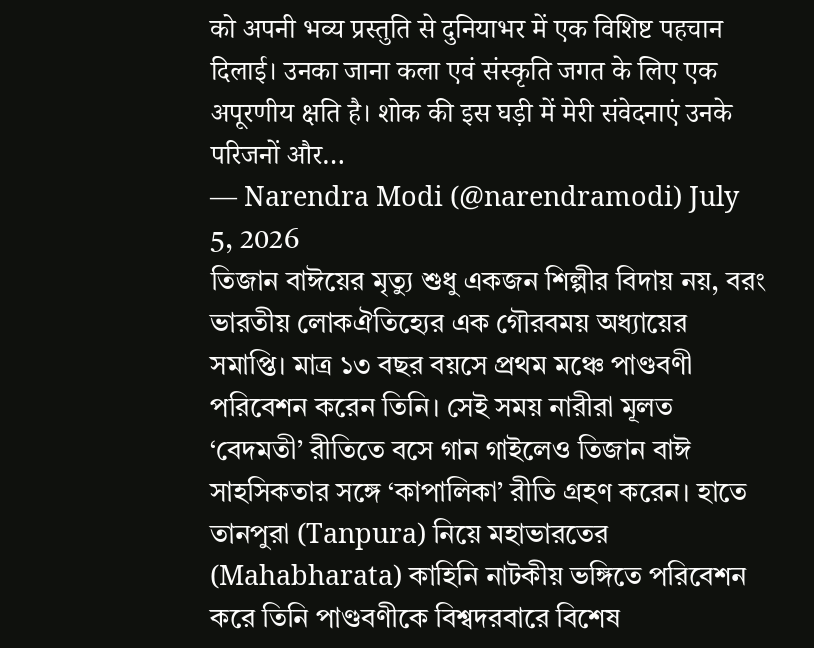को अपनी भव्य प्रस्तुति से दुनियाभर में एक विशिष्ट पहचान दिलाई। उनका जाना कला एवं संस्कृति जगत के लिए एक अपूरणीय क्षति है। शोक की इस घड़ी में मेरी संवेदनाएं उनके परिजनों और…
— Narendra Modi (@narendramodi) July 5, 2026
তিজান বাঈয়ের মৃত্যু শুধু একজন শিল্পীর বিদায় নয়, বরং ভারতীয় লোকঐতিহ্যের এক গৌরবময় অধ্যায়ের সমাপ্তি। মাত্র ১৩ বছর বয়সে প্রথম মঞ্চে পাণ্ডবণী পরিবেশন করেন তিনি। সেই সময় নারীরা মূলত ‘বেদমতী’ রীতিতে বসে গান গাইলেও তিজান বাঈ সাহসিকতার সঙ্গে ‘কাপালিকা’ রীতি গ্রহণ করেন। হাতে তানপুরা (Tanpura) নিয়ে মহাভারতের (Mahabharata) কাহিনি নাটকীয় ভঙ্গিতে পরিবেশন করে তিনি পাণ্ডবণীকে বিশ্বদরবারে বিশেষ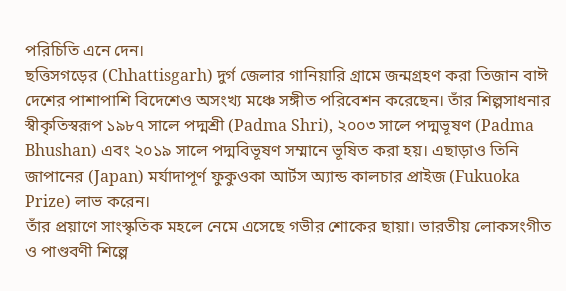পরিচিতি এনে দেন।
ছত্তিসগড়ের (Chhattisgarh) দুর্গ জেলার গানিয়ারি গ্রামে জন্মগ্রহণ করা তিজান বাঈ দেশের পাশাপাশি বিদেশেও অসংখ্য মঞ্চে সঙ্গীত পরিবেশন করেছেন। তাঁর শিল্পসাধনার স্বীকৃতিস্বরূপ ১৯৮৭ সালে পদ্মশ্রী (Padma Shri), ২০০৩ সালে পদ্মভূষণ (Padma Bhushan) এবং ২০১৯ সালে পদ্মবিভূষণ সম্মানে ভূষিত করা হয়। এছাড়াও তিনি জাপানের (Japan) মর্যাদাপূর্ণ ফুকুওকা আর্টস অ্যান্ড কালচার প্রাইজ (Fukuoka Prize) লাভ করেন।
তাঁর প্রয়াণে সাংস্কৃতিক মহলে নেমে এসেছে গভীর শোকের ছায়া। ভারতীয় লোকসংগীত ও পাণ্ডবণী শিল্পে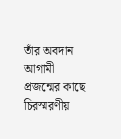তাঁর অবদান আগামী প্রজন্মের কাছে চিরস্মরণীয়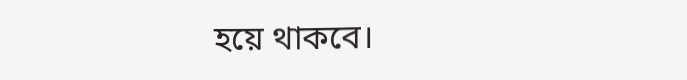হয়ে থাকবে।